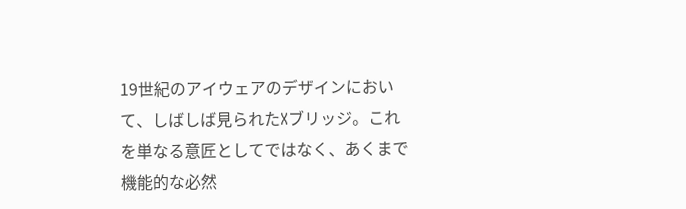19世紀のアイウェアのデザインにおいて、しばしば見られたXブリッジ。これを単なる意匠としてではなく、あくまで機能的な必然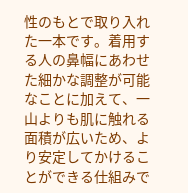性のもとで取り入れた一本です。着用する人の鼻幅にあわせた細かな調整が可能なことに加えて、一山よりも肌に触れる面積が広いため、より安定してかけることができる仕組みで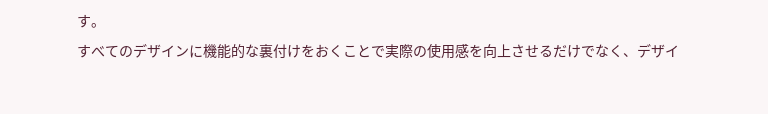す。
すべてのデザインに機能的な裏付けをおくことで実際の使用感を向上させるだけでなく、デザイ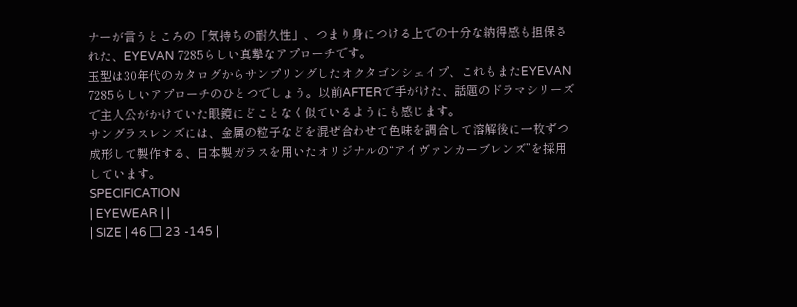ナーが言うところの「気持ちの耐久性」、つまり身につける上での十分な納得感も担保された、EYEVAN 7285らしい真摯なアプローチです。
玉型は30年代のカタログからサンプリングしたオクタゴンシェイプ、これもまたEYEVAN 7285らしいアプローチのひとつでしょう。以前AFTERで手がけた、話題のドラマシリーズで主人公がかけていた眼鏡にどことなく似ているようにも感じます。
サングラスレンズには、金属の粒子などを混ぜ合わせて色味を調合して溶解後に一枚ずつ成形して製作する、日本製ガラスを用いたオリジナルの“アイヴァンカーブレンズ”を採用しています。
SPECIFICATION
| EYEWEAR | |
| SIZE | 46 □ 23 -145 |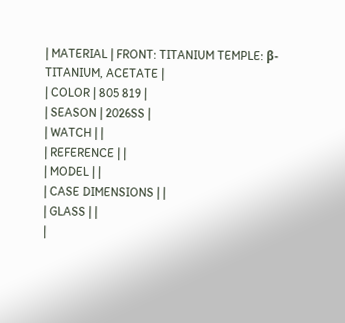| MATERIAL | FRONT: TITANIUM TEMPLE: β-TITANIUM, ACETATE |
| COLOR | 805 819 |
| SEASON | 2026SS |
| WATCH | |
| REFERENCE | |
| MODEL | |
| CASE DIMENSIONS | |
| GLASS | |
|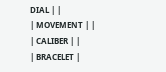DIAL | |
| MOVEMENT | |
| CALIBER | |
| BRACELET |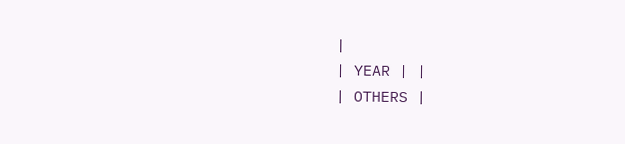|
| YEAR | |
| OTHERS |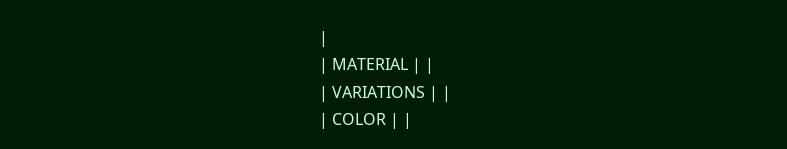|
| MATERIAL | |
| VARIATIONS | |
| COLOR | |